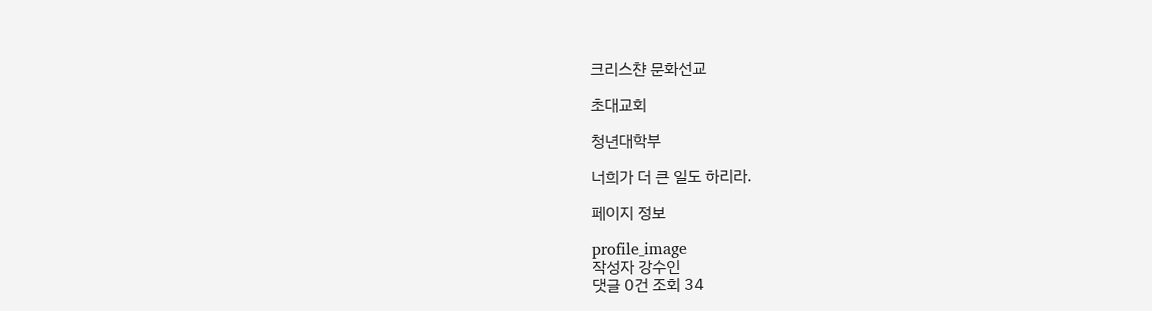크리스챤 문화선교

초대교회

청년대학부

너희가 더 큰 일도 하리라.

페이지 정보

profile_image
작성자 강수인
댓글 0건 조회 34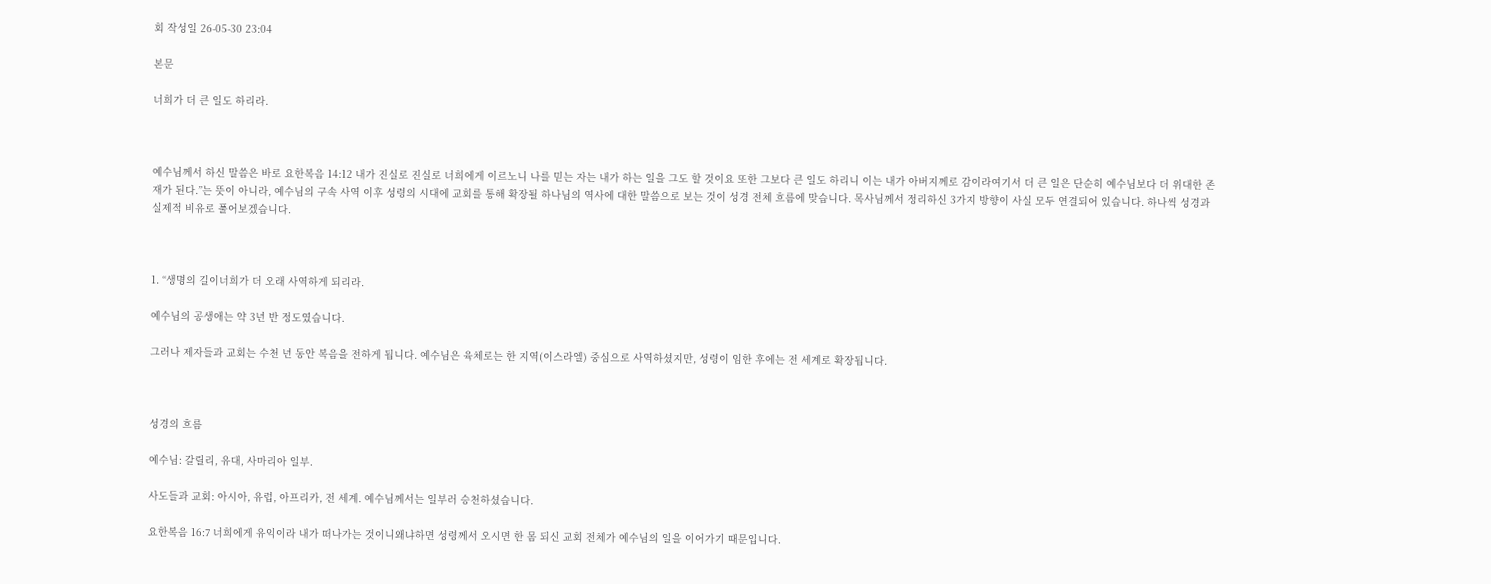회 작성일 26-05-30 23:04

본문

너희가 더 큰 일도 하리라.



예수님께서 하신 말씀은 바로 요한복음 14:12 내가 진실로 진실로 너희에게 이르노니 나를 믿는 자는 내가 하는 일을 그도 할 것이요 또한 그보다 큰 일도 하리니 이는 내가 아버지께로 감이라여기서 더 큰 일은 단순히 예수님보다 더 위대한 존재가 된다.”는 뜻이 아니라, 예수님의 구속 사역 이후 성령의 시대에 교회를 통해 확장될 하나님의 역사에 대한 말씀으로 보는 것이 성경 전체 흐름에 맞습니다. 목사님께서 정리하신 3가지 방향이 사실 모두 연결되어 있습니다. 하나씩 성경과 실제적 비유로 풀어보겠습니다.



1. “생명의 길이너희가 더 오래 사역하게 되리라.

예수님의 공생애는 약 3년 반 정도였습니다.

그러나 제자들과 교회는 수천 년 동안 복음을 전하게 됩니다. 예수님은 육체로는 한 지역(이스라엘) 중심으로 사역하셨지만, 성령이 임한 후에는 전 세계로 확장됩니다.



성경의 흐름

예수님: 갈릴리, 유대, 사마리아 일부.

사도들과 교회: 아시아, 유럽, 아프리카, 전 세계. 예수님께서는 일부러 승천하셨습니다.

요한복음 16:7 너희에게 유익이라 내가 떠나가는 것이니왜냐하면 성령께서 오시면 한 몸 되신 교회 전체가 예수님의 일을 이어가기 때문입니다.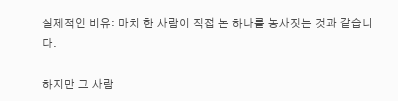실제적인 비유: 마치 한 사람이 직접 논 하나를 농사짓는 것과 같습니다.

하지만 그 사람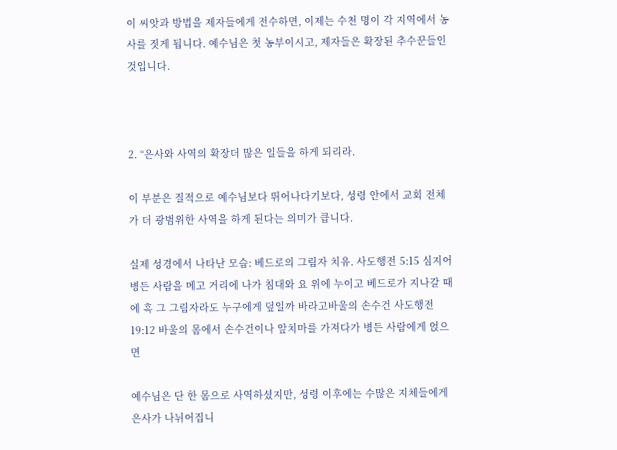이 씨앗과 방법을 제자들에게 전수하면, 이제는 수천 명이 각 지역에서 농사를 짓게 됩니다. 예수님은 첫 농부이시고, 제자들은 확장된 추수꾼들인 것입니다.



2. “은사와 사역의 확장더 많은 일들을 하게 되리라.

이 부분은 질적으로 예수님보다 뛰어나다기보다, 성령 안에서 교회 전체가 더 광범위한 사역을 하게 된다는 의미가 큽니다.

실제 성경에서 나타난 모습: 베드로의 그림자 치유. 사도행전 5:15 심지어 병든 사람을 메고 거리에 나가 침대와 요 위에 누이고 베드로가 지나갈 때에 혹 그 그림자라도 누구에게 덮일까 바라고바울의 손수건 사도행전 19:12 바울의 몸에서 손수건이나 앞치마를 가져다가 병든 사람에게 얹으면

예수님은 단 한 몸으로 사역하셨지만, 성령 이후에는 수많은 지체들에게 은사가 나뉘어집니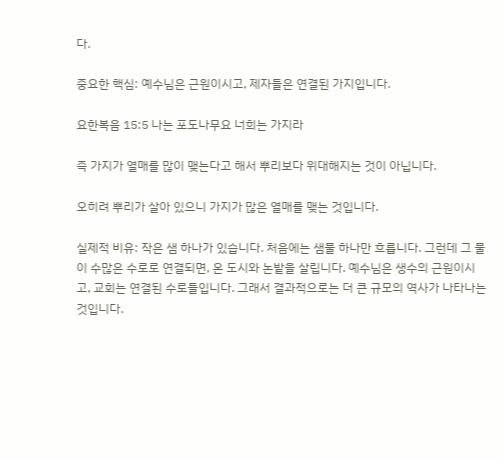다.

중요한 핵심: 예수님은 근원이시고, 제자들은 연결된 가지입니다.

요한복음 15:5 나는 포도나무요 너희는 가지라

즉 가지가 열매를 많이 맺는다고 해서 뿌리보다 위대해지는 것이 아닙니다.

오히려 뿌리가 살아 있으니 가지가 많은 열매를 맺는 것입니다.

실제적 비유: 작은 샘 하나가 있습니다. 처음에는 샘물 하나만 흐릅니다. 그런데 그 물이 수많은 수로로 연결되면, 온 도시와 논밭을 살립니다. 예수님은 생수의 근원이시고, 교회는 연결된 수로들입니다. 그래서 결과적으로는 더 큰 규모의 역사가 나타나는 것입니다.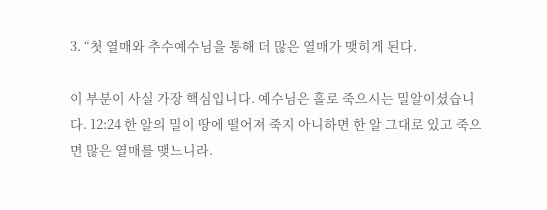3. “첫 열매와 추수예수님을 통해 더 많은 열매가 맺히게 된다.

이 부분이 사실 가장 핵심입니다. 예수님은 홀로 죽으시는 밀알이셨습니다. 12:24 한 알의 밀이 땅에 떨어져 죽지 아니하면 한 알 그대로 있고 죽으면 많은 열매를 맺느니라.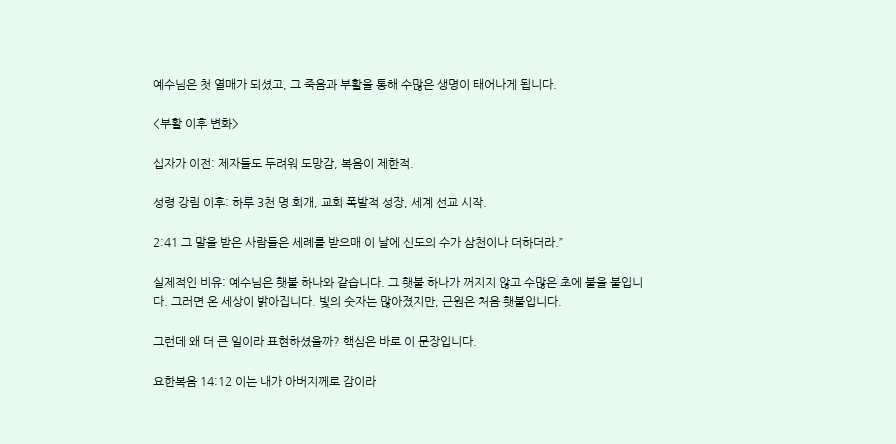예수님은 첫 열매가 되셨고, 그 죽음과 부활을 통해 수많은 생명이 태어나게 됩니다.

<부활 이후 변화>

십자가 이전: 제자들도 두려워 도망감, 복음이 제한적.

성령 강림 이후: 하루 3천 명 회개, 교회 폭발적 성장, 세계 선교 시작.

2:41 그 말을 받은 사람들은 세례를 받으매 이 날에 신도의 수가 삼천이나 더하더라.”

실제적인 비유: 예수님은 횃불 하나와 같습니다. 그 횃불 하나가 꺼지지 않고 수많은 초에 불을 붙입니다. 그러면 온 세상이 밝아집니다. 빛의 숫자는 많아졌지만, 근원은 처음 횃불입니다.

그런데 왜 더 큰 일이라 표현하셨을까? 핵심은 바로 이 문장입니다.

요한복음 14:12 이는 내가 아버지께로 감이라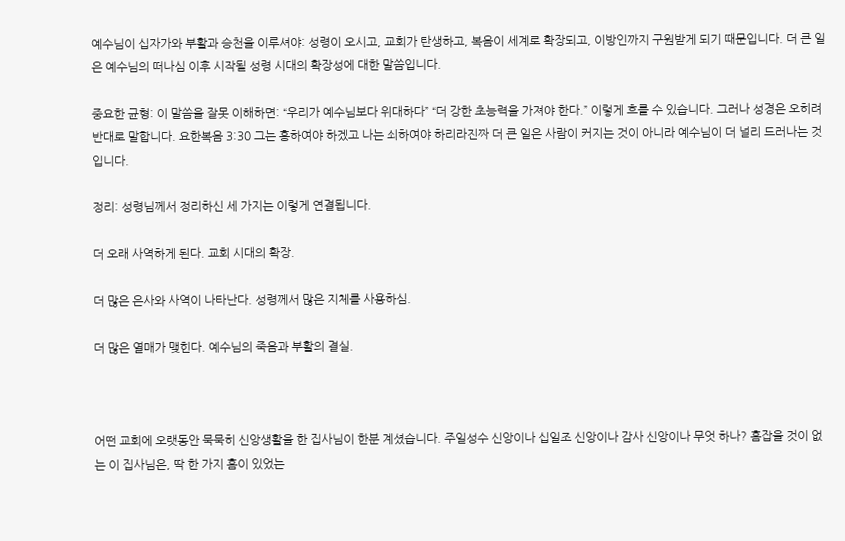예수님이 십자가와 부활과 승천을 이루셔야: 성령이 오시고, 교회가 탄생하고, 복음이 세계로 확장되고, 이방인까지 구원받게 되기 때문입니다. 더 큰 일은 예수님의 떠나심 이후 시작될 성령 시대의 확장성에 대한 말씀입니다.

중요한 균형: 이 말씀을 잘못 이해하면: “우리가 예수님보다 위대하다” “더 강한 초능력을 가져야 한다.” 이렇게 흐를 수 있습니다. 그러나 성경은 오히려 반대로 말합니다. 요한복음 3:30 그는 흥하여야 하겠고 나는 쇠하여야 하리라진짜 더 큰 일은 사람이 커지는 것이 아니라 예수님이 더 널리 드러나는 것입니다.

정리: 성령님께서 정리하신 세 가지는 이렇게 연결됩니다.

더 오래 사역하게 된다. 교회 시대의 확장.

더 많은 은사와 사역이 나타난다. 성령께서 많은 지체를 사용하심.

더 많은 열매가 맺힌다. 예수님의 죽음과 부활의 결실.



어떤 교회에 오랫동안 묵묵히 신앙생활을 한 집사님이 한분 계셨습니다. 주일성수 신앙이나 십일조 신앙이나 감사 신앙이나 무엇 하나? 흠잡을 것이 없는 이 집사님은, 딱 한 가지 흠이 있었는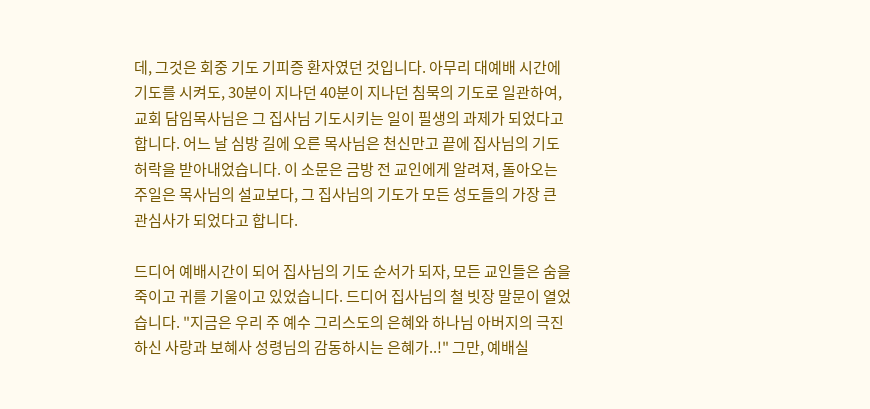데, 그것은 회중 기도 기피증 환자였던 것입니다. 아무리 대예배 시간에 기도를 시켜도, 30분이 지나던 40분이 지나던 침묵의 기도로 일관하여, 교회 담임목사님은 그 집사님 기도시키는 일이 필생의 과제가 되었다고 합니다. 어느 날 심방 길에 오른 목사님은 천신만고 끝에 집사님의 기도 허락을 받아내었습니다. 이 소문은 금방 전 교인에게 알려져, 돌아오는 주일은 목사님의 설교보다, 그 집사님의 기도가 모든 성도들의 가장 큰 관심사가 되었다고 합니다.

드디어 예배시간이 되어 집사님의 기도 순서가 되자, 모든 교인들은 숨을 죽이고 귀를 기울이고 있었습니다. 드디어 집사님의 철 빗장 말문이 열었습니다. "지금은 우리 주 예수 그리스도의 은혜와 하나님 아버지의 극진하신 사랑과 보혜사 성령님의 감동하시는 은혜가..!" 그만, 예배실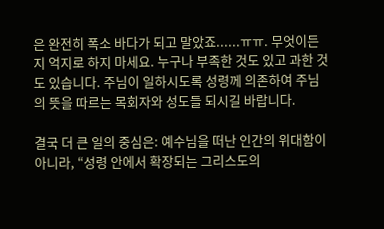은 완전히 폭소 바다가 되고 말았죠......ㅠㅠ. 무엇이든지 억지로 하지 마세요. 누구나 부족한 것도 있고 과한 것도 있습니다. 주님이 일하시도록 성령께 의존하여 주님의 뜻을 따르는 목회자와 성도들 되시길 바랍니다.

결국 더 큰 일의 중심은: 예수님을 떠난 인간의 위대함이 아니라, “성령 안에서 확장되는 그리스도의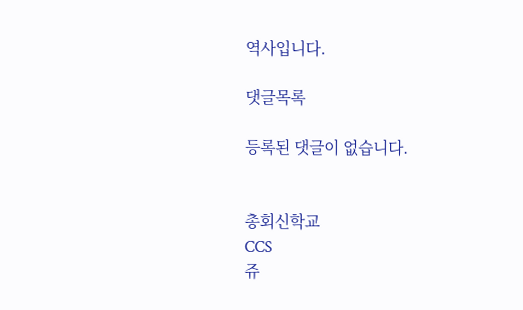역사입니다.

댓글목록

등록된 댓글이 없습니다.


총회신학교
CCS
쥬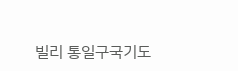빌리 통일구국기도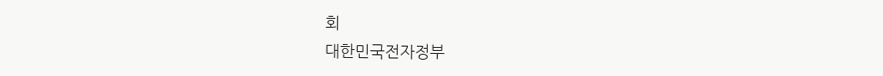회
대한민국전자정부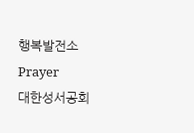행복발전소
Prayer
대한성서공회